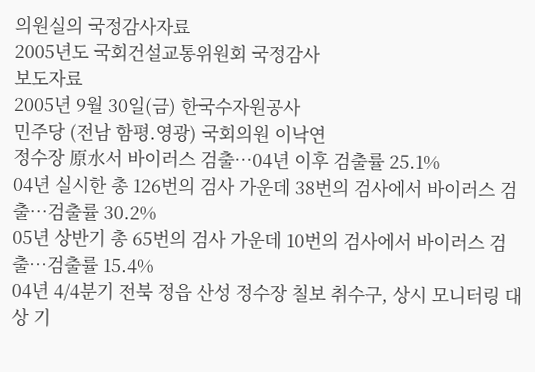의원실의 국정감사자료
2005년도 국회건설교통위원회 국정감사
보도자료
2005년 9월 30일(금) 한국수자원공사
민주당 (전남 함평.영광) 국회의원 이낙연
정수장 原水서 바이러스 검출…04년 이후 검출률 25.1%
04년 실시한 총 126번의 검사 가운데 38번의 검사에서 바이러스 검출…검출률 30.2%
05년 상반기 총 65번의 검사 가운데 10번의 검사에서 바이러스 검출…검출률 15.4%
04년 4/4분기 전북 정읍 산성 정수장 칠보 취수구, 상시 모니터링 대상 기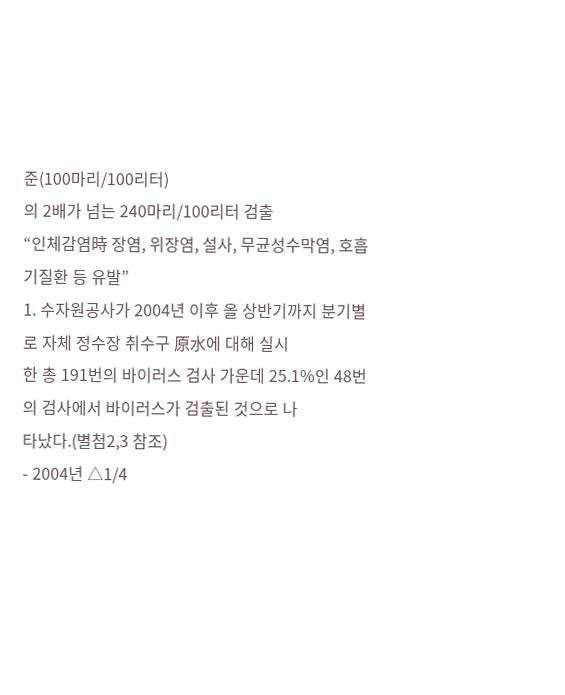준(100마리/100리터)
의 2배가 넘는 240마리/100리터 검출
“인체감염時 장염, 위장염, 설사, 무균성수막염, 호흡기질환 등 유발”
1. 수자원공사가 2004년 이후 올 상반기까지 분기별로 자체 정수장 취수구 原水에 대해 실시
한 총 191번의 바이러스 검사 가운데 25.1%인 48번의 검사에서 바이러스가 검출된 것으로 나
타났다.(별첨2,3 참조)
- 2004년 △1/4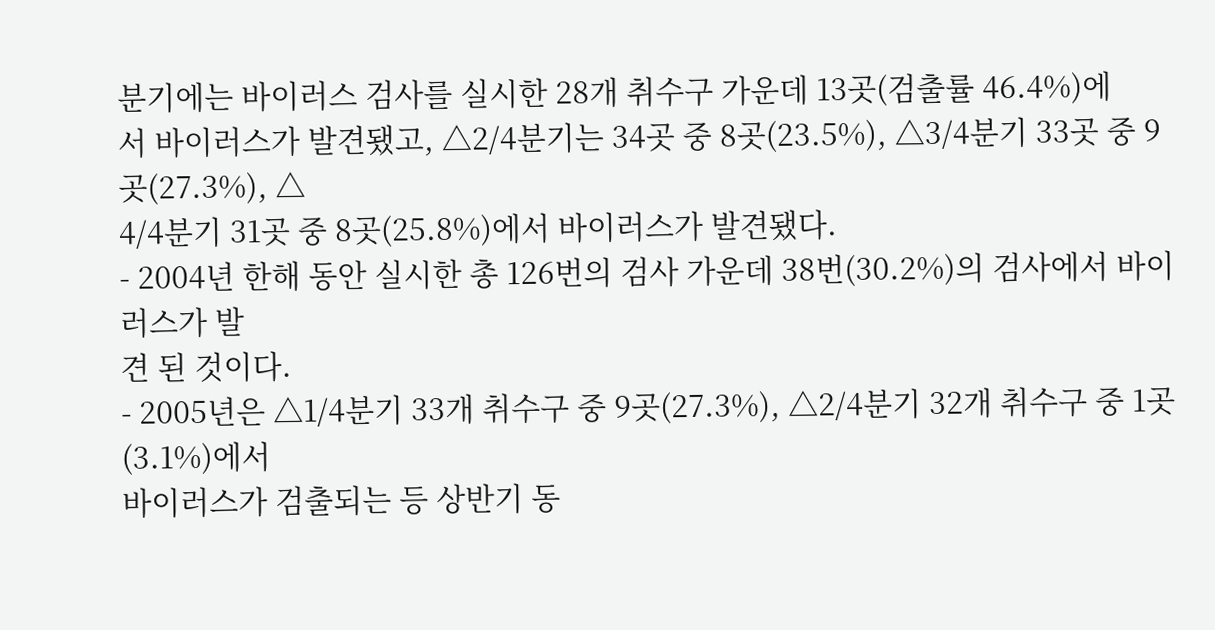분기에는 바이러스 검사를 실시한 28개 취수구 가운데 13곳(검출률 46.4%)에
서 바이러스가 발견됐고, △2/4분기는 34곳 중 8곳(23.5%), △3/4분기 33곳 중 9곳(27.3%), △
4/4분기 31곳 중 8곳(25.8%)에서 바이러스가 발견됐다.
- 2004년 한해 동안 실시한 총 126번의 검사 가운데 38번(30.2%)의 검사에서 바이러스가 발
견 된 것이다.
- 2005년은 △1/4분기 33개 취수구 중 9곳(27.3%), △2/4분기 32개 취수구 중 1곳(3.1%)에서
바이러스가 검출되는 등 상반기 동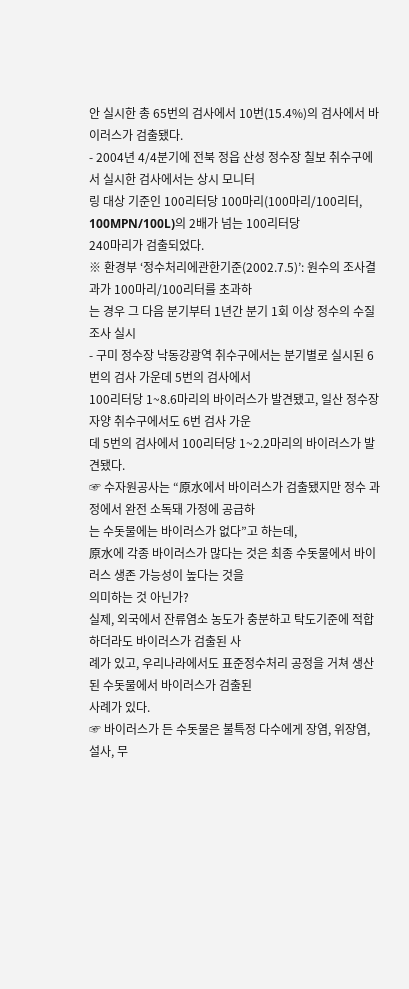안 실시한 총 65번의 검사에서 10번(15.4%)의 검사에서 바
이러스가 검출됐다.
- 2004년 4/4분기에 전북 정읍 산성 정수장 칠보 취수구에서 실시한 검사에서는 상시 모니터
링 대상 기준인 100리터당 100마리(100마리/100리터, 100MPN/100L)의 2배가 넘는 100리터당
240마리가 검출되었다.
※ 환경부 ‘정수처리에관한기준(2002.7.5)’: 원수의 조사결과가 100마리/100리터를 초과하
는 경우 그 다음 분기부터 1년간 분기 1회 이상 정수의 수질조사 실시
- 구미 정수장 낙동강광역 취수구에서는 분기별로 실시된 6번의 검사 가운데 5번의 검사에서
100리터당 1~8.6마리의 바이러스가 발견됐고, 일산 정수장 자양 취수구에서도 6번 검사 가운
데 5번의 검사에서 100리터당 1~2.2마리의 바이러스가 발견됐다.
☞ 수자원공사는 “原水에서 바이러스가 검출됐지만 정수 과정에서 완전 소독돼 가정에 공급하
는 수돗물에는 바이러스가 없다”고 하는데,
原水에 각종 바이러스가 많다는 것은 최종 수돗물에서 바이러스 생존 가능성이 높다는 것을
의미하는 것 아닌가?
실제, 외국에서 잔류염소 농도가 충분하고 탁도기준에 적합하더라도 바이러스가 검출된 사
례가 있고, 우리나라에서도 표준정수처리 공정을 거쳐 생산된 수돗물에서 바이러스가 검출된
사례가 있다.
☞ 바이러스가 든 수돗물은 불특정 다수에게 장염, 위장염, 설사, 무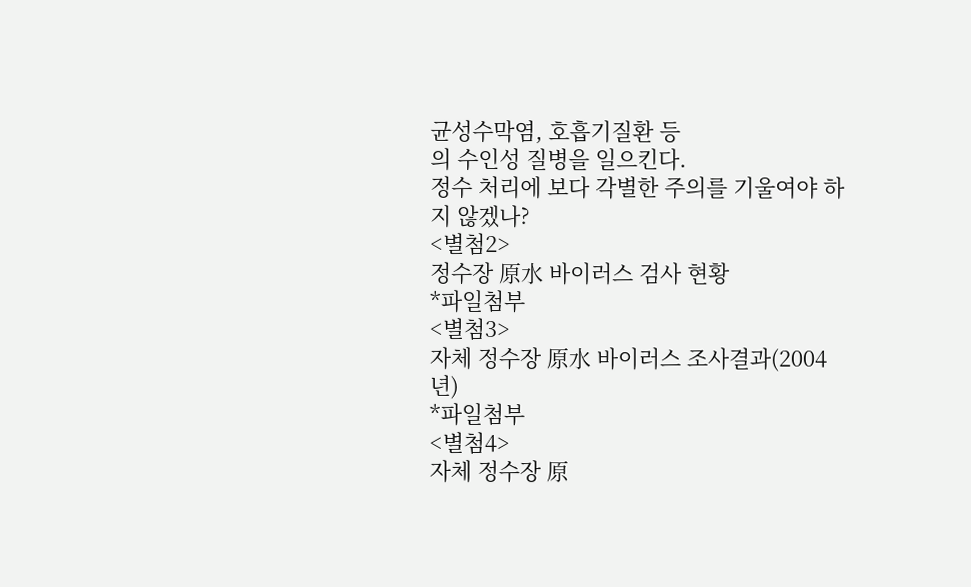균성수막염, 호흡기질환 등
의 수인성 질병을 일으킨다.
정수 처리에 보다 각별한 주의를 기울여야 하지 않겠나?
<별첨2>
정수장 原水 바이러스 검사 현황
*파일첨부
<별첨3>
자체 정수장 原水 바이러스 조사결과(2004년)
*파일첨부
<별첨4>
자체 정수장 原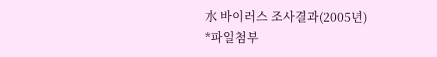水 바이러스 조사결과(2005년)
*파일첨부